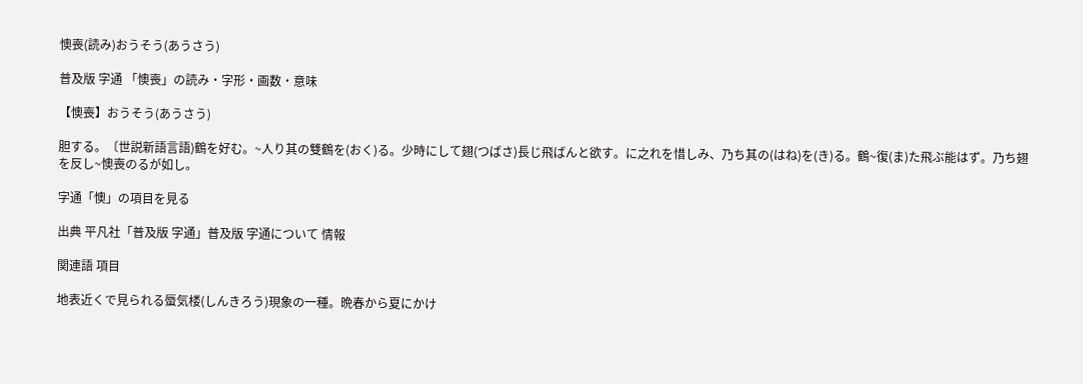懊喪(読み)おうそう(あうさう)

普及版 字通 「懊喪」の読み・字形・画数・意味

【懊喪】おうそう(あうさう)

胆する。〔世説新語言語)鶴を好む。~人り其の雙鶴を(おく)る。少時にして翅(つばさ)長じ飛ばんと欲す。に之れを惜しみ、乃ち其の(はね)を(き)る。鶴~復(ま)た飛ぶ能はず。乃ち翅を反し~懊喪のるが如し。

字通「懊」の項目を見る

出典 平凡社「普及版 字通」普及版 字通について 情報

関連語 項目

地表近くで見られる蜃気楼(しんきろう)現象の一種。晩春から夏にかけ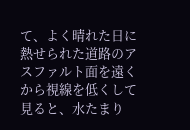て、よく晴れた日に熱せられた道路のアスファルト面を遠くから視線を低くして見ると、水たまり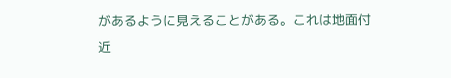があるように見えることがある。これは地面付近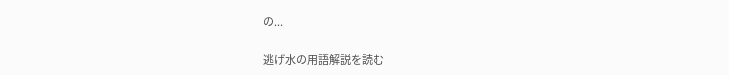の...

逃げ水の用語解説を読む